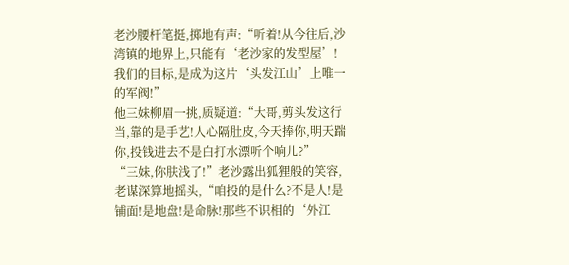老沙腰杆笔挺,掷地有声:“听着!从今往后,沙湾镇的地界上,只能有‘老沙家的发型屋’!我们的目标,是成为这片‘头发江山’上唯一的军阀!”
他三妹柳眉一挑,质疑道:“大哥,剪头发这行当,靠的是手艺!人心隔肚皮,今天捧你,明天踹你,投钱进去不是白打水漂听个响儿?”
“三妹,你肤浅了!”老沙露出狐狸般的笑容,老谋深算地摇头,“咱投的是什么?不是人!是铺面!是地盘!是命脉!那些不识相的‘外江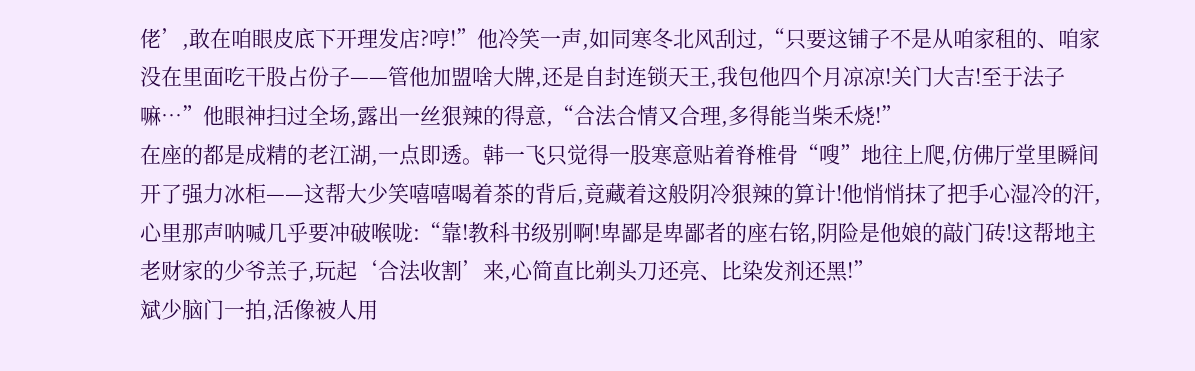佬’,敢在咱眼皮底下开理发店?哼!”他冷笑一声,如同寒冬北风刮过,“只要这铺子不是从咱家租的、咱家没在里面吃干股占份子——管他加盟啥大牌,还是自封连锁天王,我包他四个月凉凉!关门大吉!至于法子嘛…”他眼神扫过全场,露出一丝狠辣的得意,“合法合情又合理,多得能当柴禾烧!”
在座的都是成精的老江湖,一点即透。韩一飞只觉得一股寒意贴着脊椎骨“嗖”地往上爬,仿佛厅堂里瞬间开了强力冰柜——这帮大少笑嘻嘻喝着茶的背后,竟藏着这般阴冷狠辣的算计!他悄悄抹了把手心湿冷的汗,心里那声呐喊几乎要冲破喉咙:“靠!教科书级别啊!卑鄙是卑鄙者的座右铭,阴险是他娘的敲门砖!这帮地主老财家的少爷羔子,玩起‘合法收割’来,心简直比剃头刀还亮、比染发剂还黑!”
斌少脑门一拍,活像被人用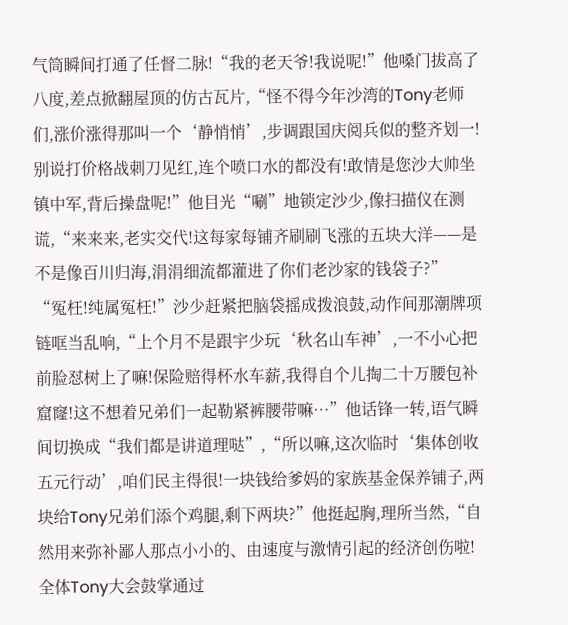气筒瞬间打通了任督二脉!“我的老天爷!我说呢!”他嗓门拔高了八度,差点掀翻屋顶的仿古瓦片,“怪不得今年沙湾的Tony老师们,涨价涨得那叫一个‘静悄悄’,步调跟国庆阅兵似的整齐划一!别说打价格战刺刀见红,连个喷口水的都没有!敢情是您沙大帅坐镇中军,背后操盘呢!”他目光“唰”地锁定沙少,像扫描仪在测谎,“来来来,老实交代!这每家每铺齐刷刷飞涨的五块大洋——是不是像百川归海,涓涓细流都灌进了你们老沙家的钱袋子?”
“冤枉!纯属冤枉!”沙少赶紧把脑袋摇成拨浪鼓,动作间那潮牌项链哐当乱响,“上个月不是跟宇少玩‘秋名山车神’,一不小心把前脸怼树上了嘛!保险赔得杯水车薪,我得自个儿掏二十万腰包补窟窿!这不想着兄弟们一起勒紧裤腰带嘛…”他话锋一转,语气瞬间切换成“我们都是讲道理哒”,“所以嘛,这次临时‘集体创收五元行动’,咱们民主得很!一块钱给爹妈的家族基金保养铺子,两块给Tony兄弟们添个鸡腿,剩下两块?”他挺起胸,理所当然,“自然用来弥补鄙人那点小小的、由速度与激情引起的经济创伤啦!全体Tony大会鼓掌通过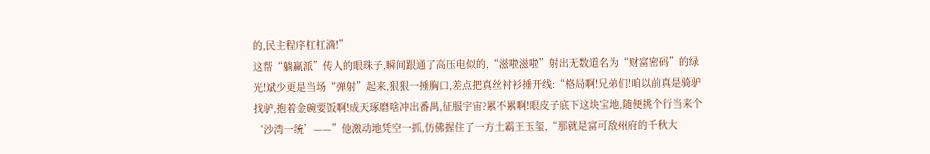的,民主程序杠杠滴!”
这帮“躺赢派”传人的眼珠子,瞬间跟通了高压电似的,“滋啦滋啦”射出无数道名为“财富密码”的绿光!斌少更是当场“弹射”起来,狠狠一捶胸口,差点把真丝衬衫捶开线:“格局啊!兄弟们!咱以前真是骑驴找驴,抱着金碗要饭啊!成天琢磨啥冲出番禺,征服宇宙?累不累啊!眼皮子底下这块宝地,随便挑个行当来个‘沙湾一统’——”他激动地凭空一抓,仿佛握住了一方土霸王玉玺,“那就是富可敌州府的千秋大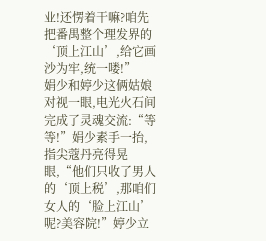业!还愣着干嘛?咱先把番禺整个理发界的‘顶上江山’,给它画沙为牢,统一喽!”
娟少和婷少这俩姑娘对视一眼,电光火石间完成了灵魂交流:“等等!”娟少素手一抬,指尖蔻丹亮得晃眼,“他们只收了男人的‘顶上税’,那咱们女人的‘脸上江山’呢?美容院!”婷少立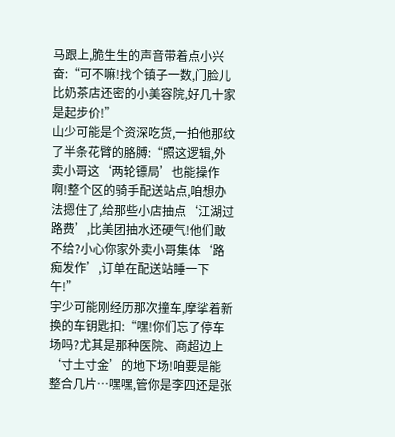马跟上,脆生生的声音带着点小兴奋:“可不嘛!找个镇子一数,门脸儿比奶茶店还密的小美容院,好几十家是起步价!”
山少可能是个资深吃货,一拍他那纹了半条花臂的胳膊:“照这逻辑,外卖小哥这‘两轮镖局’也能操作啊!整个区的骑手配送站点,咱想办法摁住了,给那些小店抽点‘江湖过路费’,比美团抽水还硬气!他们敢不给?小心你家外卖小哥集体‘路痴发作’,订单在配送站睡一下午!”
宇少可能刚经历那次撞车,摩挲着新换的车钥匙扣:“嘿!你们忘了停车场吗?尤其是那种医院、商超边上‘寸土寸金’的地下场!咱要是能整合几片…嘿嘿,管你是李四还是张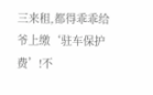三来租,都得乖乖给爷上缴‘驻车保护费’!不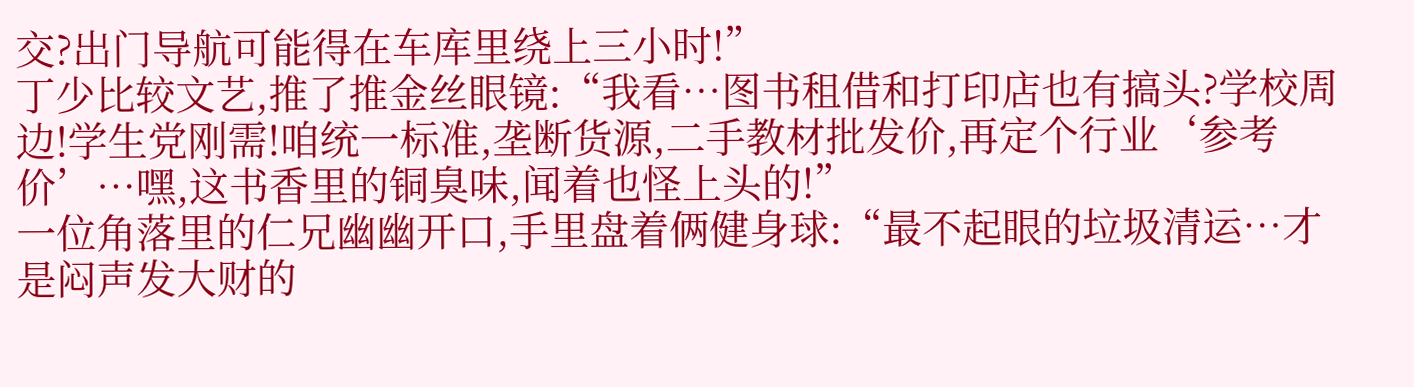交?出门导航可能得在车库里绕上三小时!”
丁少比较文艺,推了推金丝眼镜:“我看…图书租借和打印店也有搞头?学校周边!学生党刚需!咱统一标准,垄断货源,二手教材批发价,再定个行业‘参考价’…嘿,这书香里的铜臭味,闻着也怪上头的!”
一位角落里的仁兄幽幽开口,手里盘着俩健身球:“最不起眼的垃圾清运…才是闷声发大财的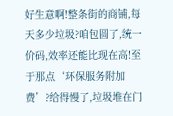好生意啊!整条街的商铺,每天多少垃圾?咱包圆了,统一价码,效率还能比现在高!至于那点‘环保服务附加费’?给得慢了,垃圾堆在门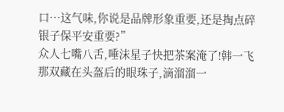口…这气味,你说是品牌形象重要,还是掏点碎银子保平安重要?”
众人七嘴八舌,唾沫星子快把茶案淹了!韩一飞那双藏在头盔后的眼珠子,滴溜溜一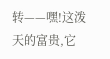转——嘿!这泼天的富贵,它